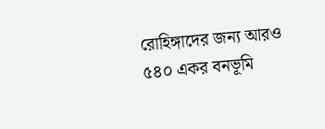রোহিঙ্গাদের জন্য আরও ৫৪০ একর বনভূমি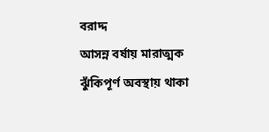বরাদ্দ
আসন্ন বর্ষায় মারাত্মক ঝুঁকিপূর্ণ অবস্থায় থাকা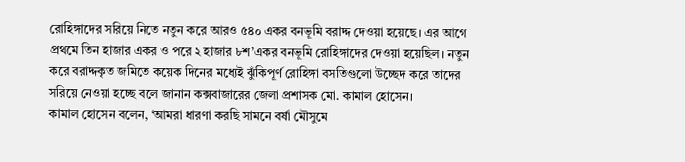রোহিঙ্গাদের সরিয়ে নিতে নতুন করে আরও ৫৪০ একর বনভূমি বরাদ্দ দেওয়া হয়েছে। এর আগে প্রথমে তিন হাজার একর ও পরে ২ হাজার ৮শ’একর বনভূমি রোহিঙ্গাদের দেওয়া হয়েছিল। নতুন করে বরাদ্দকৃত জমিতে কয়েক দিনের মধ্যেই ঝুঁকিপূর্ণ রোহিঙ্গা বসতিগুলো উচ্ছেদ করে তাদের সরিয়ে নেওয়া হচ্ছে বলে জানান কক্সবাজারের জেলা প্রশাসক মো. কামাল হোসেন।
কামাল হোসেন বলেন, ‘আমরা ধারণা করছি সামনে বর্ষা মৌসুমে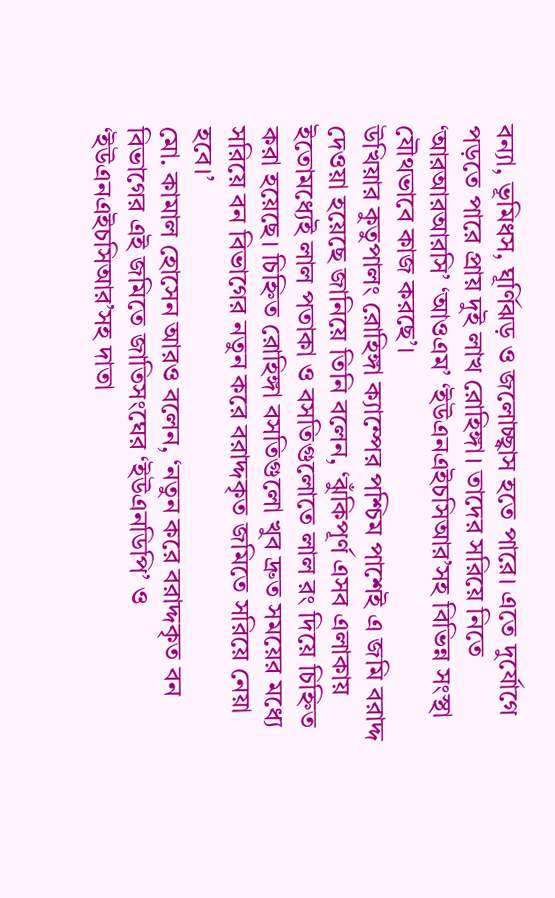বন্যা, ভূমিধস, ঘূর্ণিঝড় ও জলোচ্ছ্বাস হতে পারে। এতে দুর্যোগে পড়তে পারে প্রায় দুই লাখ রোহিঙ্গা। তাদের সরিয়ে নিতে ‘আরআরআরসি’ ‘আওএম’ ‘ইউএনএইচসিআর’সহ বিভিন্ন সংস্থা যৌথভাবে কাজ করছে’।
উখিয়ার কুতুপালং রোহিঙ্গা ক্যাম্পের পশ্চিম পাশেই এ জমি বরাদ্দ দেওয়া হয়েছে জানিয়ে তিনি বলেন, ‘ঝুঁকিপূর্ণ এসব এলাকায় ইতোমধ্যেই লাল পতাকা ও বসতিগুলোতে লাল রং দিয়ে চিহ্নিত করা হয়েছে। চিহ্নিত রোহিঙ্গা বসতিগুলো খুব দ্রুত সময়ের মধ্যে সরিয়ে বন বিভাগের নতুন করে বরাদ্দকৃত জমিতে সরিয়ে নেয়া হবে।’
মো. কামাল হোসেন আরও বলেন, ‘নতুন করে বরাদ্দকৃত বন বিভাগের এই জমিতে জাতিসংঘের ‘ইউএনডিপি’ ও ‘ইউএনএইচসিআর’সহ দাতা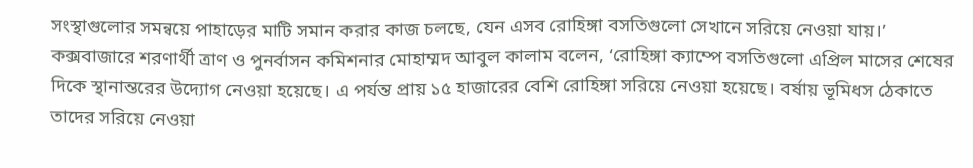সংস্থাগুলোর সমন্বয়ে পাহাড়ের মাটি সমান করার কাজ চলছে, যেন এসব রোহিঙ্গা বসতিগুলো সেখানে সরিয়ে নেওয়া যায়।’
কক্সবাজারে শরণার্থী ত্রাণ ও পুনর্বাসন কমিশনার মোহাম্মদ আবুল কালাম বলেন, ‘রোহিঙ্গা ক্যাম্পে বসতিগুলো এপ্রিল মাসের শেষের দিকে স্থানান্তরের উদ্যোগ নেওয়া হয়েছে। এ পর্যন্ত প্রায় ১৫ হাজারের বেশি রোহিঙ্গা সরিয়ে নেওয়া হয়েছে। বর্ষায় ভূমিধস ঠেকাতে তাদের সরিয়ে নেওয়া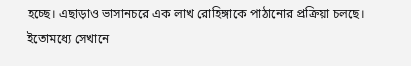হচ্ছে। এছাড়াও ভাসানচরে এক লাখ রোহিঙ্গাকে পাঠানোর প্রক্রিয়া চলছে। ইতোমধ্যে সেখানে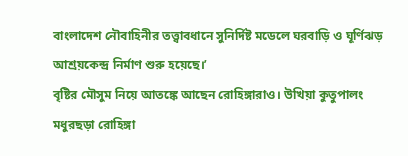বাংলাদেশ নৌবাহিনীর তত্ত্বাবধানে সুনির্দিষ্ট মডেলে ঘরবাড়ি ও ঘূর্ণিঝড় আশ্রয়কেন্দ্র নির্মাণ শুরু হয়েছে।’
বৃষ্টির মৌসুম নিয়ে আতঙ্কে আছেন রোহিঙ্গারাও। উখিয়া কুতুপালং মধুরছড়া রোহিঙ্গা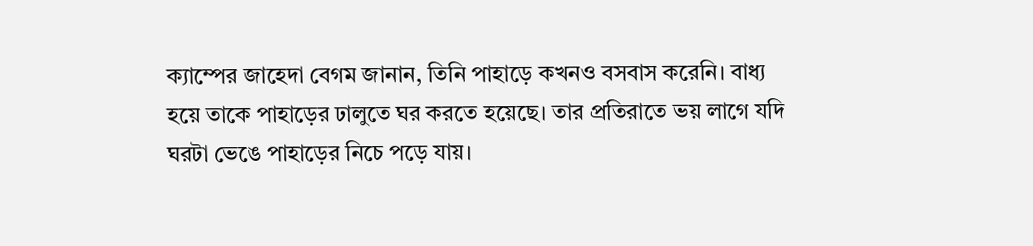ক্যাম্পের জাহেদা বেগম জানান, তিনি পাহাড়ে কখনও বসবাস করেনি। বাধ্য হয়ে তাকে পাহাড়ের ঢালুতে ঘর করতে হয়েছে। তার প্রতিরাতে ভয় লাগে যদি ঘরটা ভেঙে পাহাড়ের নিচে পড়ে যায়।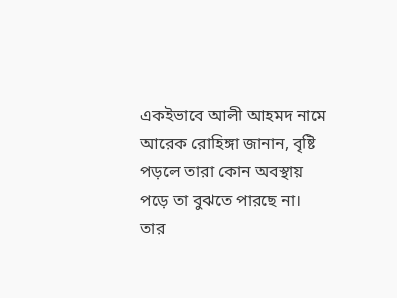একইভাবে আলী আহমদ নামে আরেক রোহিঙ্গা জানান, বৃষ্টি পড়লে তারা কোন অবস্থায় পড়ে তা বুঝতে পারছে না। তার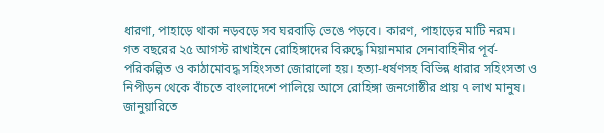ধারণা, পাহাড়ে থাকা নড়বড়ে সব ঘরবাড়ি ভেঙে পড়বে। কারণ, পাহাড়ের মাটি নরম।
গত বছরের ২৫ আগস্ট রাখাইনে রোহিঙ্গাদের বিরুদ্ধে মিয়ানমার সেনাবাহিনীর পূর্ব-পরিকল্পিত ও কাঠামোবদ্ধ সহিংসতা জোরালো হয়। হত্যা-ধর্ষণসহ বিভিন্ন ধারার সহিংসতা ও নিপীড়ন থেকে বাঁচতে বাংলাদেশে পালিয়ে আসে রোহিঙ্গা জনগোষ্ঠীর প্রায় ৭ লাখ মানুষ। জানুয়ারিতে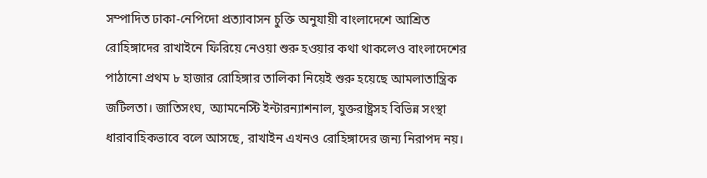সম্পাদিত ঢাকা-নেপিদো প্রত্যাবাসন চুক্তি অনুযায়ী বাংলাদেশে আশ্রিত রোহিঙ্গাদের রাখাইনে ফিরিয়ে নেওয়া শুরু হওয়ার কথা থাকলেও বাংলাদেশের পাঠানো প্রথম ৮ হাজার রোহিঙ্গার তালিকা নিয়েই শুরু হয়েছে আমলাতান্ত্রিক জটিলতা। জাতিসংঘ, অ্যামনেস্টি ইন্টারন্যাশনাল, যুক্তরাষ্ট্রসহ বিভিন্ন সংস্থা ধারাবাহিকভাবে বলে আসছে, রাখাইন এখনও রোহিঙ্গাদের জন্য নিরাপদ নয়।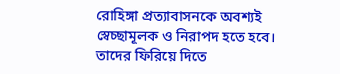রোহিঙ্গা প্রত্যাবাসনকে অবশ্যই স্বেচ্ছামূলক ও নিরাপদ হতে হবে। তাদের ফিরিয়ে দিতে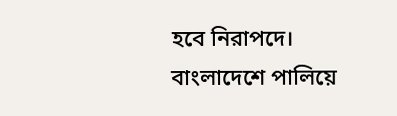হবে নিরাপদে।
বাংলাদেশে পালিয়ে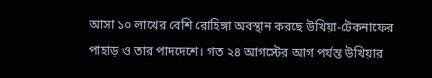আসা ১০ লাখের বেশি রোহিঙ্গা অবস্থান করছে উখিয়া-টেকনাফের পাহাড় ও তার পাদদেশে। গত ২৪ আগস্টের আগ পর্যন্ত উখিয়ার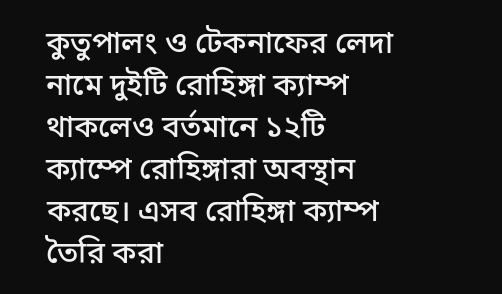কুতুপালং ও টেকনাফের লেদা নামে দুইটি রোহিঙ্গা ক্যাম্প থাকলেও বর্তমানে ১২টি ক্যাম্পে রোহিঙ্গারা অবস্থান করছে। এসব রোহিঙ্গা ক্যাম্প তৈরি করা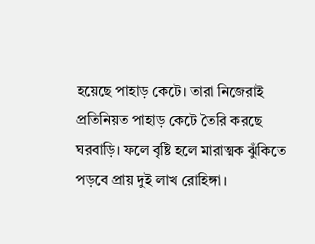হয়েছে পাহাড় কেটে। তারা নিজেরাই প্রতিনিয়ত পাহাড় কেটে তৈরি করছে ঘরবাড়ি। ফলে বৃষ্টি হলে মারাত্মক ঝুঁকিতে পড়বে প্রায় দুই লাখ রোহিঙ্গা।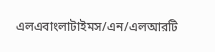এলএবাংলাটাইমস/এন/এলআরটি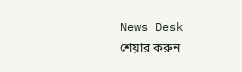News Desk
শেয়ার করুন